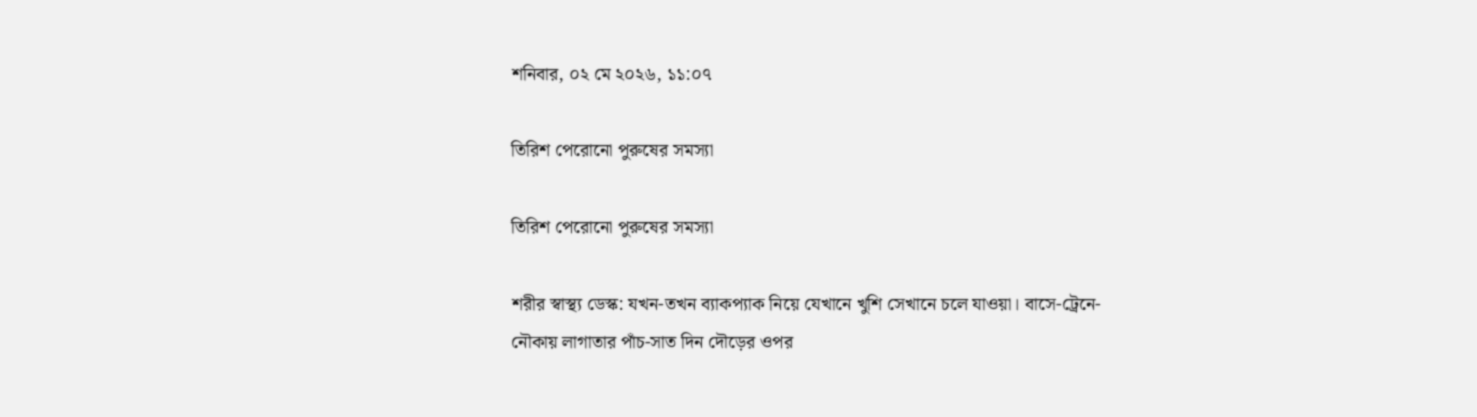শনিবার, ০২ মে ২০২৬, ১১:০৭

তিরিশ পেরোনো পুরুষের সমস্যা

তিরিশ পেরোনো পুরুষের সমস্যা

শরীর স্বাস্থ্য ডেস্ক: যখন-তখন ব্যাকপ্যাক নিয়ে যেখানে খুশি সেখানে চলে যাওয়া। বাসে-ট্রেনে-নৌকায় লাগাতার পাঁচ-সাত দিন দৌড়ের ওপর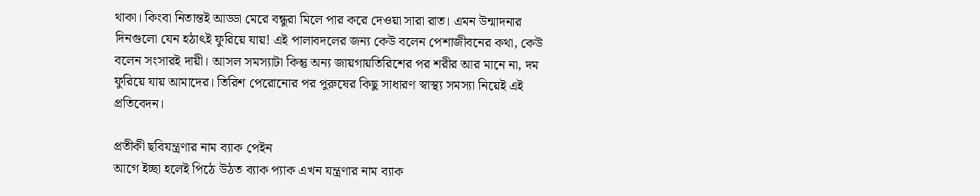থাকা। কিংবা নিতান্তই আড্ডা মেরে বন্ধুরা মিলে পার করে দেওয়া সারা রাত। এমন উন্মাদনার দিনগুলো যেন হঠাৎই ফুরিয়ে যায়! এই পালাবদলের জন্য কেউ বলেন পেশাজীবনের কথা, কেউ বলেন সংসারই দায়ী। আসল সমস্যাটা কিন্তু অন্য জায়গায়তিরিশের পর শরীর আর মানে না, দম ফুরিয়ে যায় আমাদের। তিরিশ পেরোনোর পর পুরুষের কিছু সাধারণ স্বাস্থ্য সমস্যা নিয়েই এই প্রতিবেদন।

প্রতীকী ছবিযন্ত্রণার নাম ব্যাক পেইন
আগে ইচ্ছা হলেই পিঠে উঠত ব্যাক প্যাক এখন যন্ত্রণার নাম ব্যাক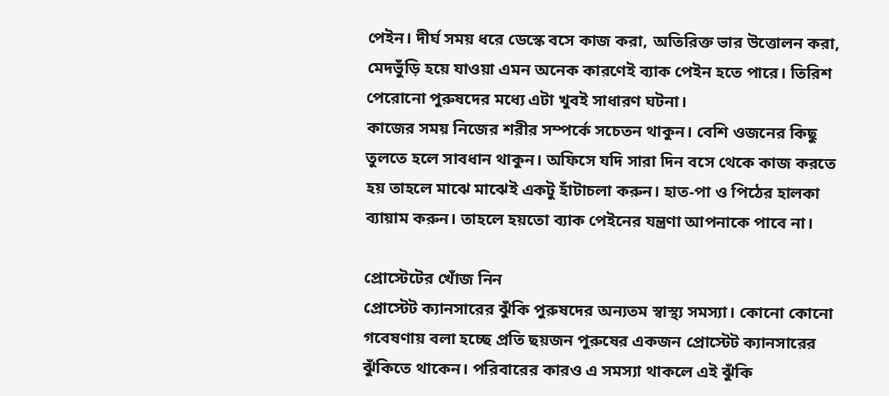পেইন। দীর্ঘ সময় ধরে ডেস্কে বসে কাজ করা, অতিরিক্ত ভার উত্তোলন করা, মেদভুঁড়ি হয়ে যাওয়া এমন অনেক কারণেই ব্যাক পেইন হতে পারে। তিরিশ পেরোনো পুরুষদের মধ্যে এটা খুবই সাধারণ ঘটনা।
কাজের সময় নিজের শরীর সম্পর্কে সচেতন থাকুন। বেশি ওজনের কিছু তুলতে হলে সাবধান থাকুন। অফিসে যদি সারা দিন বসে থেকে কাজ করতে হয় তাহলে মাঝে মাঝেই একটু হাঁটাচলা করুন। হাত-পা ও পিঠের হালকা ব্যায়াম করুন। তাহলে হয়তো ব্যাক পেইনের যন্ত্রণা আপনাকে পাবে না।

প্রোস্টেটের খোঁজ নিন
প্রোস্টেট ক্যানসারের ঝুঁকি পুরুষদের অন্যতম স্বাস্থ্য সমস্যা। কোনো কোনো গবেষণায় বলা হচ্ছে প্রতি ছয়জন পুরুষের একজন প্রোস্টেট ক্যানসারের ঝুঁকিতে থাকেন। পরিবারের কারও এ সমস্যা থাকলে এই ঝুঁকি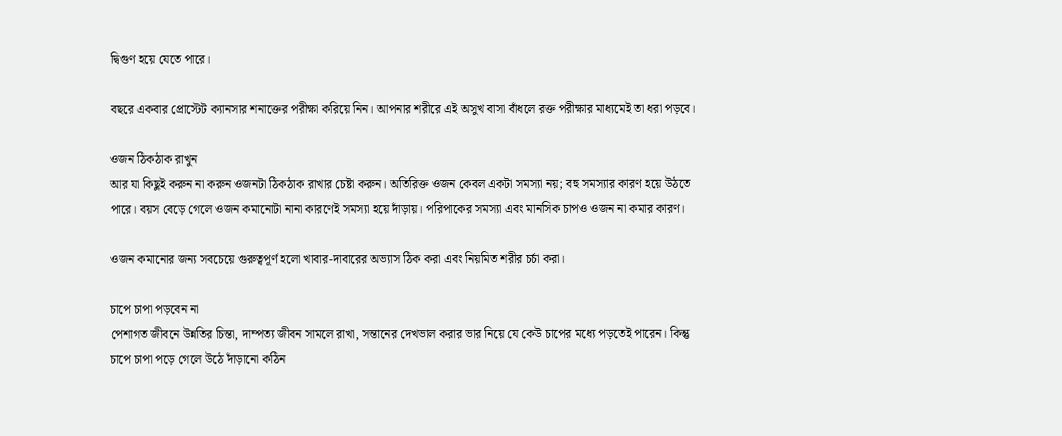দ্বিগুণ হয়ে যেতে পারে।

বছরে একবার প্রোস্টেট ক্যানসার শনাক্তের পরীক্ষা করিয়ে নিন। আপনার শরীরে এই অসুখ বাসা বাঁধলে রক্ত পরীক্ষার মাধ্যমেই তা ধরা পড়বে।

ওজন ঠিকঠাক রাখুন
আর যা কিছুই করুন না করুন ওজনটা ঠিকঠাক রাখার চেষ্টা করুন। অতিরিক্ত ওজন কেবল একটা সমস্যা নয়; বহু সমস্যার কারণ হয়ে উঠতে পারে। বয়স বেড়ে গেলে ওজন কমানোটা নানা কারণেই সমস্যা হয়ে দাঁড়ায়। পরিপাকের সমস্যা এবং মানসিক চাপও ওজন না কমার কারণ।

ওজন কমানোর জন্য সবচেয়ে গুরুত্বপূর্ণ হলো খাবার-দাবারের অভ্যাস ঠিক করা এবং নিয়মিত শরীর চর্চা করা।

চাপে চাপা পড়বেন না
পেশাগত জীবনে উন্নতির চিন্তা, দাম্পত্য জীবন সামলে রাখা, সন্তানের দেখভাল করার ভার নিয়ে যে কেউ চাপের মধ্যে পড়তেই পারেন। কিন্তু চাপে চাপা পড়ে গেলে উঠে দাঁড়ানো কঠিন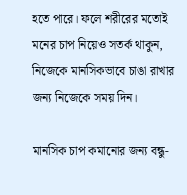হতে পারে। ফলে শরীরের মতোই মনের চাপ নিয়েও সতর্ক থাকুন, নিজেকে মানসিকভাবে চাঙা রাখার জন্য নিজেকে সময় দিন।

মানসিক চাপ কমানোর জন্য বন্ধু-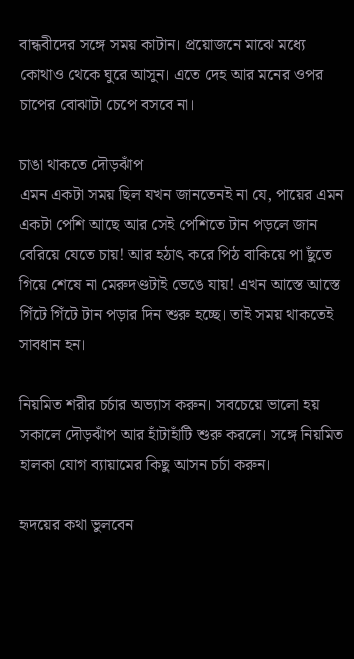বান্ধবীদের সঙ্গে সময় কাটান। প্রয়োজনে মাঝে মধ্যে কোথাও থেকে ঘুরে আসুন। এতে দেহ আর মনের ওপর চাপের বোঝাটা চেপে বসবে না।

চাঙা থাকতে দৌড়ঝাঁপ
এমন একটা সময় ছিল যখন জানতেনই না যে, পায়ের এমন একটা পেশি আছে আর সেই পেশিতে টান পড়লে জান বেরিয়ে যেতে চায়! আর হঠাৎ করে পিঠ বাকিয়ে পা ছুঁতে গিয়ে শেষে না মেরুদণ্ডটাই ভেঙে যায়! এখন আস্তে আস্তে গিঁটে গিঁটে টান পড়ার দিন শুরু হচ্ছে। তাই সময় থাকতেই সাবধান হন।

নিয়মিত শরীর চর্চার অভ্যাস করুন। সবচেয়ে ভালো হয় সকালে দৌড়ঝাঁপ আর হাঁটাহাঁটি শুরু করলে। সঙ্গে নিয়মিত হালকা যোগ ব্যায়ামের কিছু আসন চর্চা করুন।

হৃদয়ের কথা ভুলবেন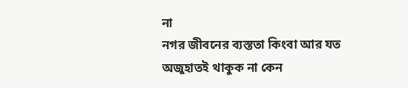না
নগর জীবনের ব্যস্ততা কিংবা আর যত অজুহাতই থাকুক না কেন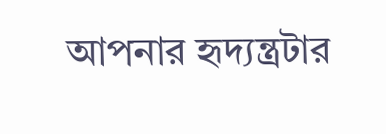আপনার হৃদ্যন্ত্রটার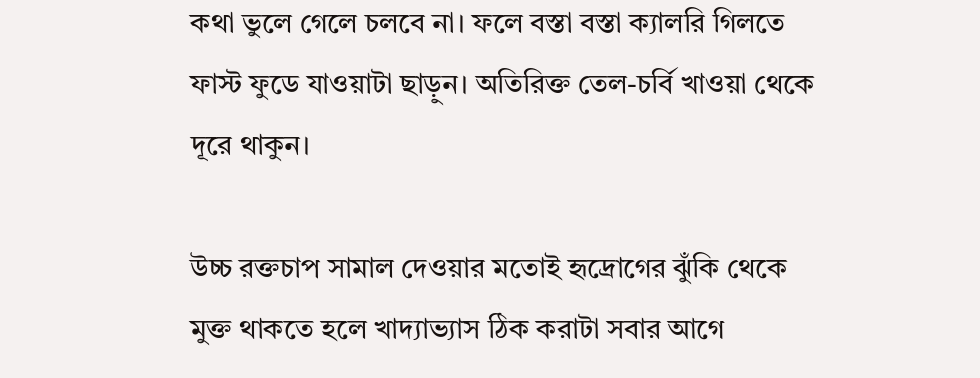কথা ভুলে গেলে চলবে না। ফলে বস্তা বস্তা ক্যালরি গিলতে ফাস্ট ফুডে যাওয়াটা ছাড়ুন। অতিরিক্ত তেল-চর্বি খাওয়া থেকে দূরে থাকুন।

উচ্চ রক্তচাপ সামাল দেওয়ার মতোই হৃদ্রোগের ঝুঁকি থেকে মুক্ত থাকতে হলে খাদ্যাভ্যাস ঠিক করাটা সবার আগে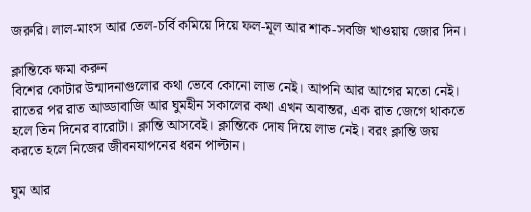জরুরি। লাল-মাংস আর তেল-চর্বি কমিয়ে দিয়ে ফল-মূল আর শাক-সবজি খাওয়ায় জোর দিন।

ক্লান্তিকে ক্ষমা করুন
বিশের কোটার উন্মাদনাগুলোর কথা ভেবে কোনো লাভ নেই। আপনি আর আগের মতো নেই। রাতের পর রাত আড্ডাবাজি আর ঘুমহীন সকালের কথা এখন অবান্তর, এক রাত জেগে থাকতে হলে তিন দিনের বারোটা। ক্লান্তি আসবেই। ক্লান্তিকে দোষ দিয়ে লাভ নেই। বরং ক্লান্তি জয় করতে হলে নিজের জীবনযাপনের ধরন পাল্টান।

ঘুম আর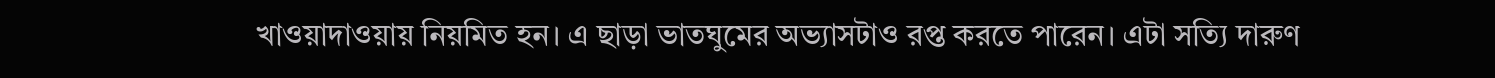খাওয়াদাওয়ায় নিয়মিত হন। এ ছাড়া ভাতঘুমের অভ্যাসটাও রপ্ত করতে পারেন। এটা সত্যি দারুণ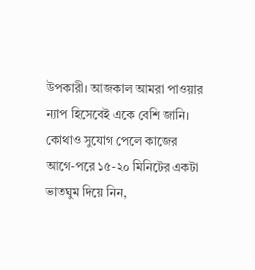উপকারী। আজকাল আমরা পাওয়ার ন্যাপ হিসেবেই একে বেশি জানি। কোথাও সুযোগ পেলে কাজের আগে-পরে ১৫-২০ মিনিটের একটা ভাতঘুম দিয়ে নিন,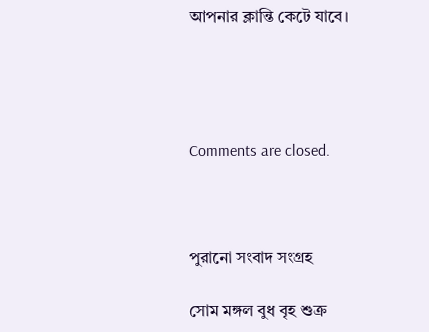আপনার ক্লান্তি কেটে যাবে।




Comments are closed.



পুরানো সংবাদ সংগ্রহ

সোম মঙ্গল বুধ বৃহ শুক্র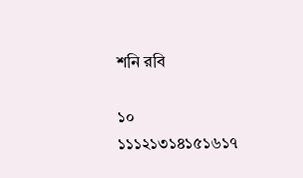শনি রবি

১০
১১১২১৩১৪১৫১৬১৭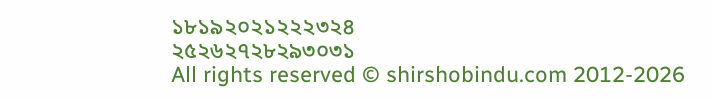১৮১৯২০২১২২২৩২৪
২৫২৬২৭২৮২৯৩০৩১
All rights reserved © shirshobindu.com 2012-2026